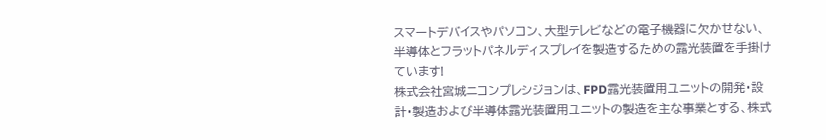スマートデバイスやパソコン、大型テレビなどの電子機器に欠かせない、半導体とフラットパネルディスプレイを製造するための露光装置を手掛けています!
株式会社宮城ニコンプレシジョンは、FPD露光装置用ユニットの開発・設計・製造および半導体露光装置用ユニットの製造を主な事業とする、株式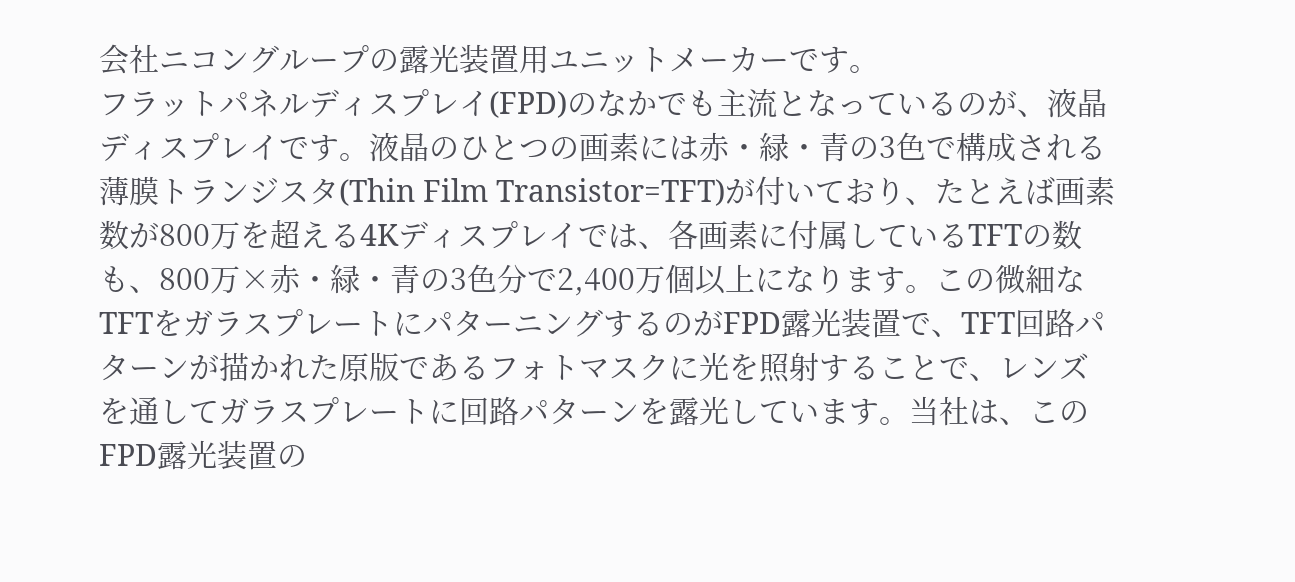会社ニコングループの露光装置用ユニットメーカーです。
フラットパネルディスプレイ(FPD)のなかでも主流となっているのが、液晶ディスプレイです。液晶のひとつの画素には赤・緑・青の3色で構成される薄膜トランジスタ(Thin Film Transistor=TFT)が付いており、たとえば画素数が800万を超える4Kディスプレイでは、各画素に付属しているTFTの数も、800万×赤・緑・青の3色分で2,400万個以上になります。この微細なTFTをガラスプレートにパターニングするのがFPD露光装置で、TFT回路パターンが描かれた原版であるフォトマスクに光を照射することで、レンズを通してガラスプレートに回路パターンを露光しています。当社は、このFPD露光装置の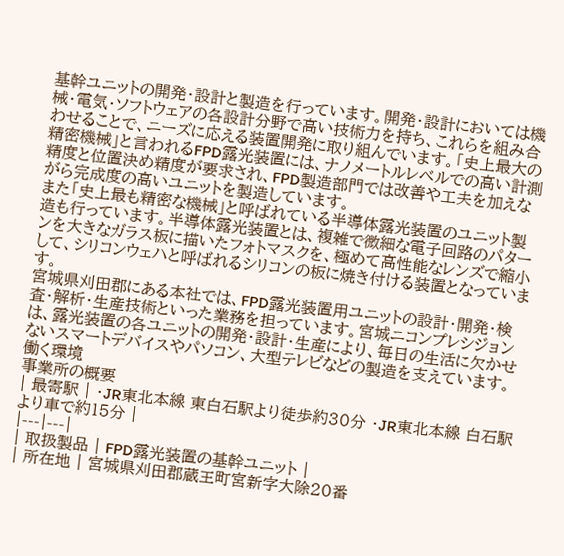基幹ユニットの開発・設計と製造を行っています。開発・設計においては機械・電気・ソフトウェアの各設計分野で高い技術力を持ち、これらを組み合わせることで、ニーズに応える装置開発に取り組んでいます。「史上最大の精密機械」と言われるFPD露光装置には、ナノメートルレベルでの高い計測精度と位置決め精度が要求され、FPD製造部門では改善や工夫を加えながら完成度の高いユニットを製造しています。
また「史上最も精密な機械」と呼ばれている半導体露光装置のユニット製造も行っています。半導体露光装置とは、複雑で微細な電子回路のパターンを大きなガラス板に描いたフォトマスクを、極めて高性能なレンズで縮小して、シリコンウェハと呼ばれるシリコンの板に焼き付ける装置となっています。
宮城県刈田郡にある本社では、FPD露光装置用ユニットの設計・開発・検査・解析・生産技術といった業務を担っています。宮城ニコンプレシジョンは、露光装置の各ユニットの開発・設計・生産により、毎日の生活に欠かせないスマートデバイスやパソコン、大型テレビなどの製造を支えています。
働く環境
事業所の概要
| 最寄駅 | ・JR東北本線 東白石駅より徒歩約30分 ・JR東北本線 白石駅より車で約15分 |
|---|---|
| 取扱製品 | FPD露光装置の基幹ユニット |
| 所在地 | 宮城県刈田郡蔵王町宮新字大除20番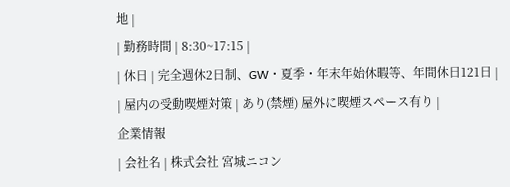地 |
| 勤務時間 | 8:30~17:15 |
| 休日 | 完全週休2日制、GW・夏季・年末年始休暇等、年間休日121日 |
| 屋内の受動喫煙対策 | あり(禁煙) 屋外に喫煙スペース有り |
企業情報
| 会社名 | 株式会社 宮城ニコン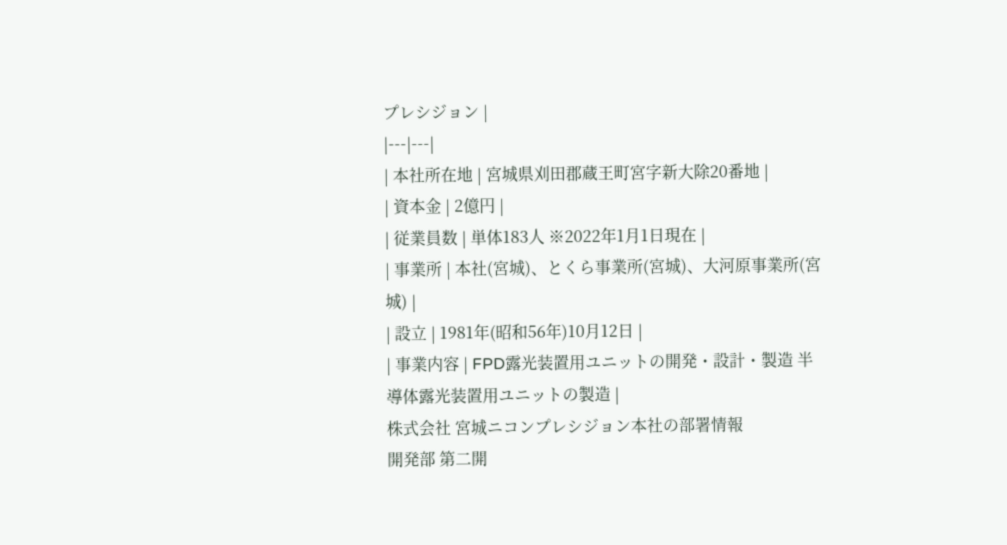プレシジョン |
|---|---|
| 本社所在地 | 宮城県刈田郡蔵王町宮字新大除20番地 |
| 資本金 | 2億円 |
| 従業員数 | 単体183人 ※2022年1月1日現在 |
| 事業所 | 本社(宮城)、とくら事業所(宮城)、大河原事業所(宮城) |
| 設立 | 1981年(昭和56年)10月12日 |
| 事業内容 | FPD露光装置用ユニットの開発・設計・製造 半導体露光装置用ユニットの製造 |
株式会社 宮城ニコンプレシジョン本社の部署情報
開発部 第二開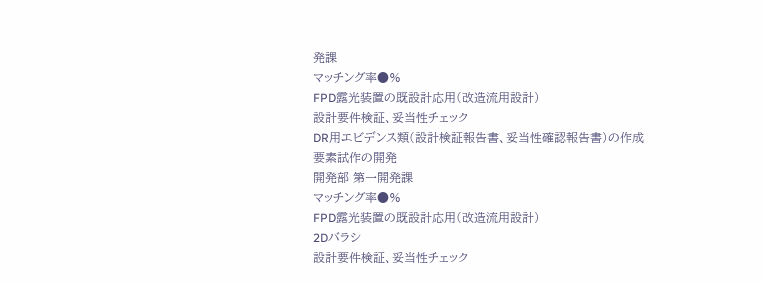発課
マッチング率●%
FPD露光装置の既設計応用(改造流用設計)
設計要件検証、妥当性チェック
DR用エビデンス類(設計検証報告書、妥当性確認報告書)の作成
要素試作の開発
開発部 第一開発課
マッチング率●%
FPD露光装置の既設計応用(改造流用設計)
2Dバラシ
設計要件検証、妥当性チェック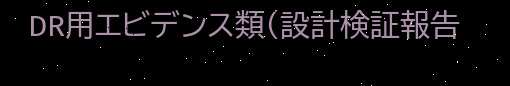DR用エビデンス類(設計検証報告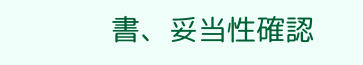書、妥当性確認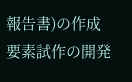報告書)の作成
要素試作の開発